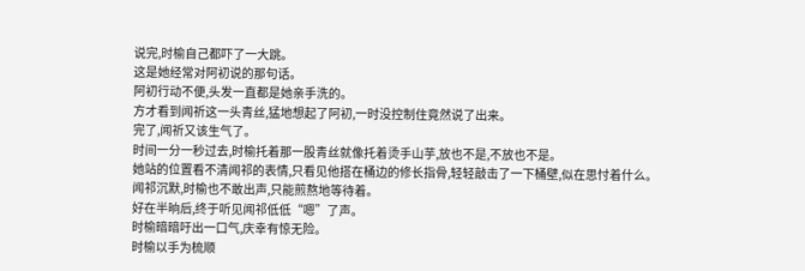说完,时榆自己都吓了一大跳。
这是她经常对阿初说的那句话。
阿初行动不便,头发一直都是她亲手洗的。
方才看到闻祈这一头青丝,猛地想起了阿初,一时没控制住竟然说了出来。
完了,闻祈又该生气了。
时间一分一秒过去,时榆托着那一股青丝就像托着烫手山芋,放也不是,不放也不是。
她站的位置看不清闻祁的表情,只看见他搭在桶边的修长指骨,轻轻敲击了一下桶壁,似在思忖着什么。
闻祁沉默,时榆也不敢出声,只能煎熬地等待着。
好在半晌后,终于听见闻祁低低“嗯”了声。
时榆暗暗吁出一口气,庆幸有惊无险。
时榆以手为梳顺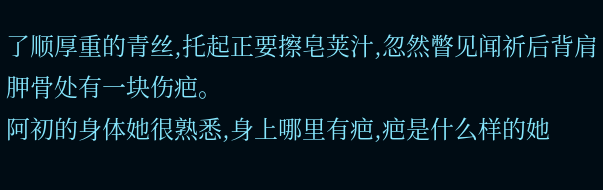了顺厚重的青丝,托起正要擦皂荚汁,忽然瞥见闻祈后背肩胛骨处有一块伤疤。
阿初的身体她很熟悉,身上哪里有疤,疤是什么样的她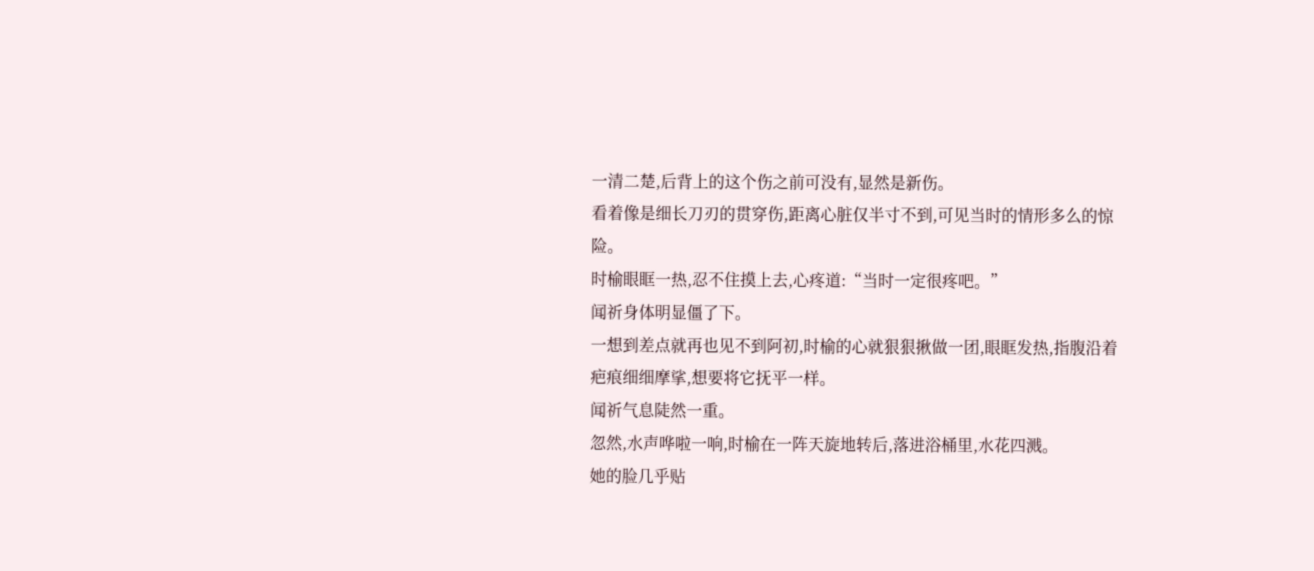一清二楚,后背上的这个伤之前可没有,显然是新伤。
看着像是细长刀刃的贯穿伤,距离心脏仅半寸不到,可见当时的情形多么的惊险。
时榆眼眶一热,忍不住摸上去,心疼道:“当时一定很疼吧。”
闻祈身体明显僵了下。
一想到差点就再也见不到阿初,时榆的心就狠狠揪做一团,眼眶发热,指腹沿着疤痕细细摩挲,想要将它抚平一样。
闻祈气息陡然一重。
忽然,水声哗啦一响,时榆在一阵天旋地转后,落进浴桶里,水花四溅。
她的脸几乎贴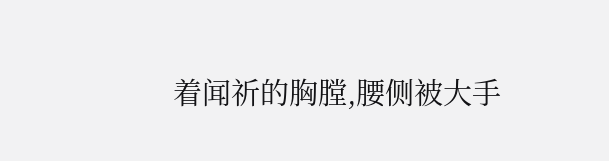着闻祈的胸膛,腰侧被大手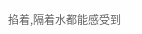掐着,隔着水都能感受到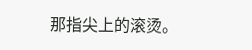那指尖上的滚烫。